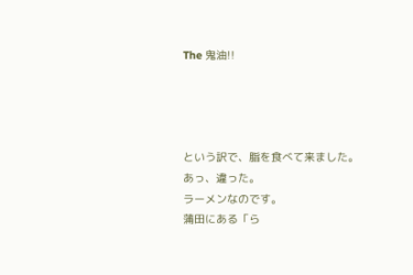The 鬼油!!




という訳で、脂を食べて来ました。
あっ、違った。
ラーメンなのです。
蒲田にある「ら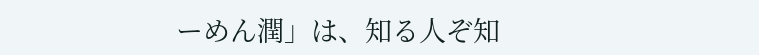ーめん潤」は、知る人ぞ知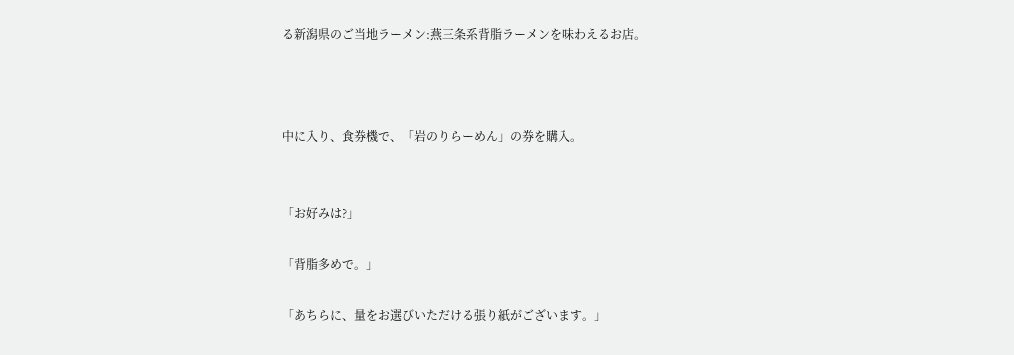る新潟県のご当地ラーメン:燕三条系背脂ラーメンを味わえるお店。



中に入り、食券機で、「岩のりらーめん」の券を購入。


「お好みは?」

「背脂多めで。」

「あちらに、量をお選びいただける張り紙がございます。」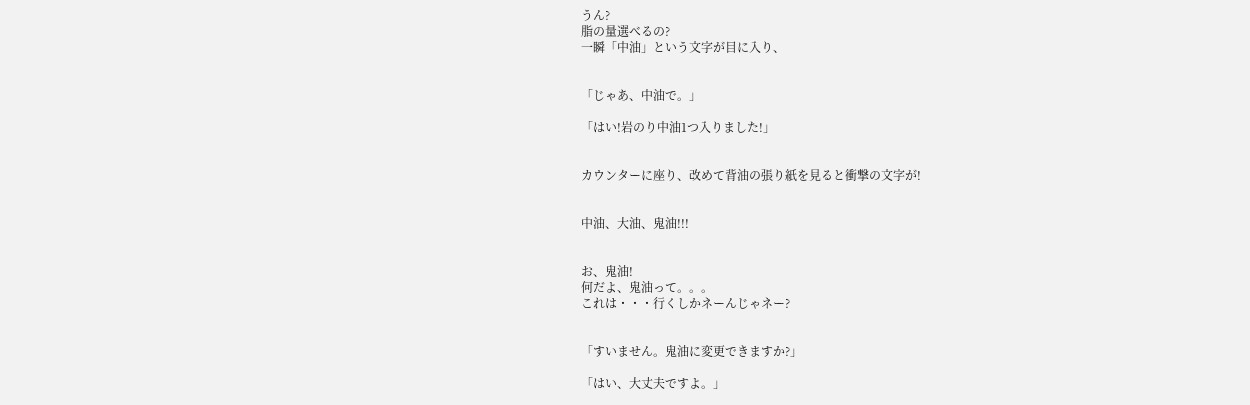うん?
脂の量選べるの?
一瞬「中油」という文字が目に入り、


「じゃあ、中油で。」

「はい!岩のり中油1つ入りました!」


カウンターに座り、改めて背油の張り紙を見ると衝撃の文字が!


中油、大油、鬼油!!!


お、鬼油!
何だよ、鬼油って。。。
これは・・・行くしかネーんじゃネー?


「すいません。鬼油に変更できますか?」

「はい、大丈夫ですよ。」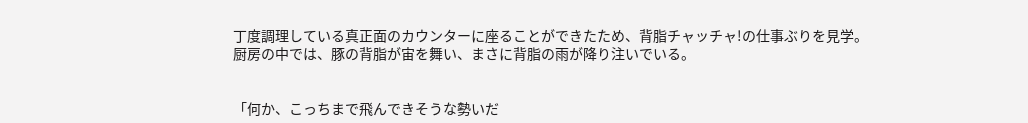丁度調理している真正面のカウンターに座ることができたため、背脂チャッチャ!の仕事ぶりを見学。
厨房の中では、豚の背脂が宙を舞い、まさに背脂の雨が降り注いでいる。


「何か、こっちまで飛んできそうな勢いだ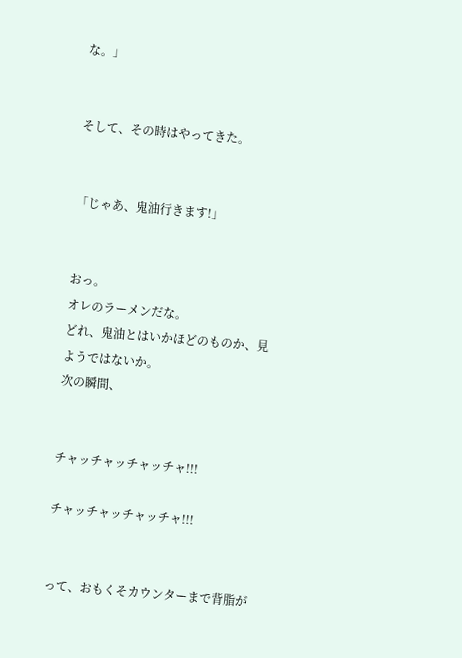な。」


そして、その時はやってきた。


「じゃあ、鬼油行きます!」


おっ。
オレのラーメンだな。
どれ、鬼油とはいかほどのものか、見ようではないか。
次の瞬間、


チャッチャッチャッチャ!!!

チャッチャッチャッチャ!!!


って、おもくそカウンターまで背脂が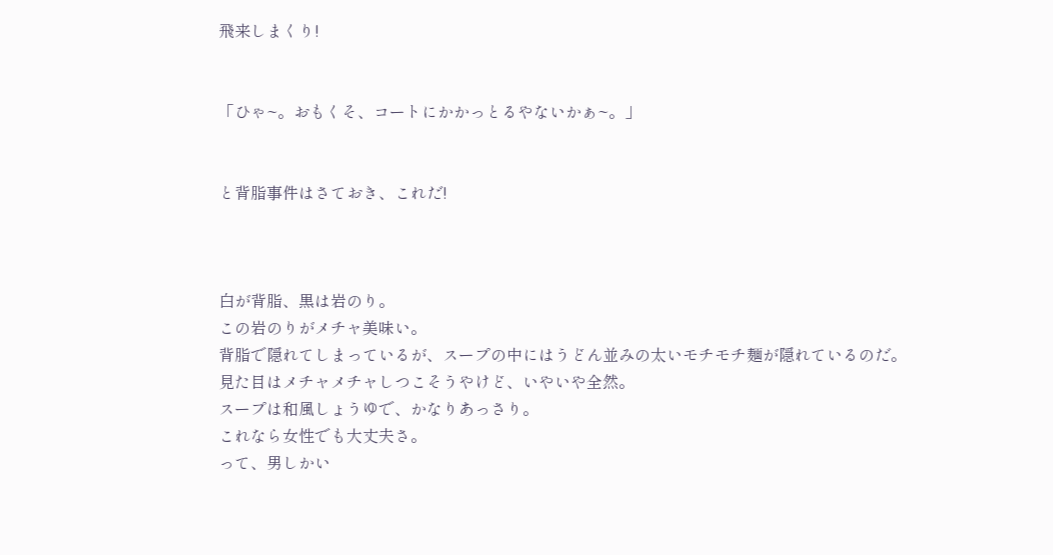飛来しまくり!


「ひゃ~。おもくそ、コートにかかっとるやないかぁ~。」


と背脂事件はさておき、これだ!



白が背脂、黒は岩のり。
この岩のりがメチャ美味い。
背脂で隠れてしまっているが、スープの中にはうどん並みの太いモチモチ麺が隠れているのだ。
見た目はメチャメチャしつこそうやけど、いやいや全然。
スープは和風しょうゆで、かなりあっさり。
これなら女性でも大丈夫さ。
って、男しかい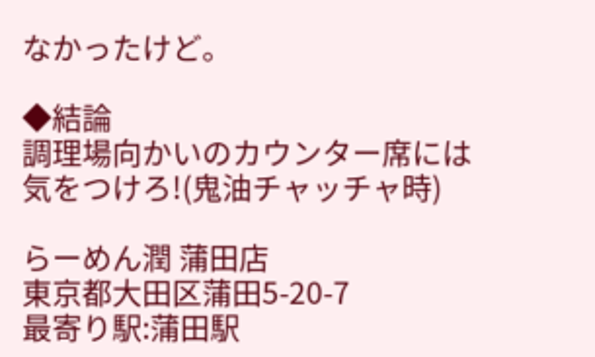なかったけど。

◆結論
調理場向かいのカウンター席には気をつけろ!(鬼油チャッチャ時)

らーめん潤 蒲田店
東京都大田区蒲田5-20-7
最寄り駅:蒲田駅